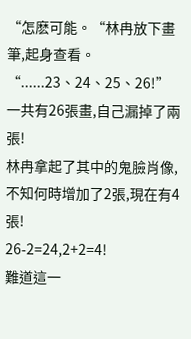“怎麽可能。“林冉放下畫筆,起身查看。
“......23、24、25、26!”
一共有26張畫,自己漏掉了兩張!
林冉拿起了其中的鬼臉肖像,不知何時增加了2張,現在有4張!
26-2=24,2+2=4!
難道這一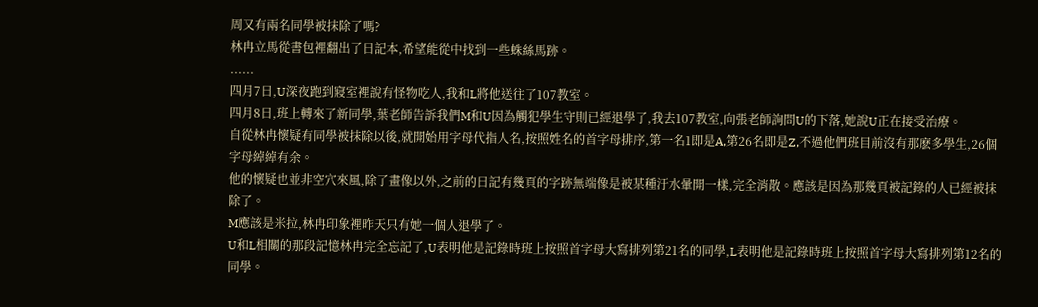周又有兩名同學被抹除了嗎?
林冉立馬從書包裡翻出了日記本,希望能從中找到一些蛛絲馬跡。
......
四月7日,U深夜跑到寢室裡說有怪物吃人,我和L將他送往了107教室。
四月8日,班上轉來了新同學,葉老師告訴我們M和U因為觸犯學生守則已經退學了,我去107教室,向張老師詢問U的下落,她說U正在接受治療。
自從林冉懷疑有同學被抹除以後,就開始用字母代指人名,按照姓名的首字母排序,第一名1即是A,第26名即是Z,不過他們班目前沒有那麽多學生,26個字母綽綽有余。
他的懷疑也並非空穴來風,除了畫像以外,之前的日記有幾頁的字跡無端像是被某種汙水暈開一樣,完全消散。應該是因為那幾頁被記錄的人已經被抹除了。
M應該是米拉,林冉印象裡昨天只有她一個人退學了。
U和L相關的那段記憶林冉完全忘記了,U表明他是記錄時班上按照首字母大寫排列第21名的同學,L表明他是記錄時班上按照首字母大寫排列第12名的同學。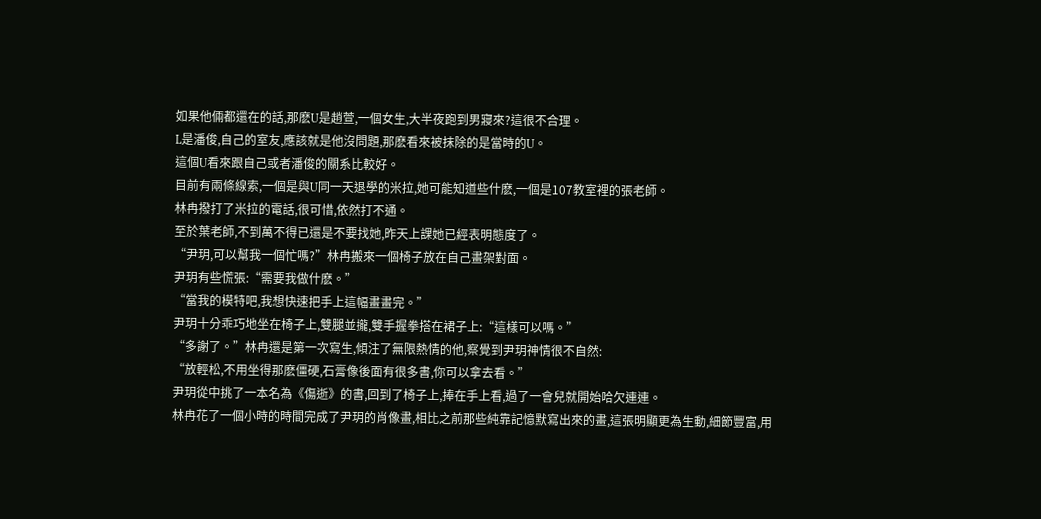如果他倆都還在的話,那麽U是趙萱,一個女生,大半夜跑到男寢來?這很不合理。
L是潘俊,自己的室友,應該就是他沒問題,那麽看來被抹除的是當時的U。
這個U看來跟自己或者潘俊的關系比較好。
目前有兩條線索,一個是與U同一天退學的米拉,她可能知道些什麽,一個是107教室裡的張老師。
林冉撥打了米拉的電話,很可惜,依然打不通。
至於葉老師,不到萬不得已還是不要找她,昨天上課她已經表明態度了。
“尹玥,可以幫我一個忙嗎?”林冉搬來一個椅子放在自己畫架對面。
尹玥有些慌張:“需要我做什麽。”
“當我的模特吧,我想快速把手上這幅畫畫完。”
尹玥十分乖巧地坐在椅子上,雙腿並攏,雙手握拳搭在裙子上:“這樣可以嗎。”
“多謝了。”林冉還是第一次寫生,傾注了無限熱情的他,察覺到尹玥神情很不自然:
“放輕松,不用坐得那麽僵硬,石膏像後面有很多書,你可以拿去看。”
尹玥從中挑了一本名為《傷逝》的書,回到了椅子上,捧在手上看,過了一會兒就開始哈欠連連。
林冉花了一個小時的時間完成了尹玥的肖像畫,相比之前那些純靠記憶默寫出來的畫,這張明顯更為生動,細節豐富,用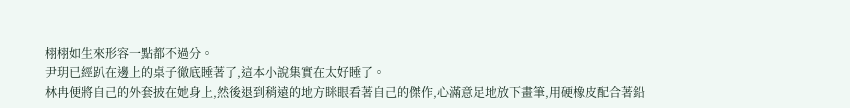栩栩如生來形容一點都不過分。
尹玥已經趴在邊上的桌子徹底睡著了,這本小說集實在太好睡了。
林冉便將自己的外套披在她身上,然後退到稍遠的地方眯眼看著自己的傑作,心滿意足地放下畫筆,用硬橡皮配合著鉛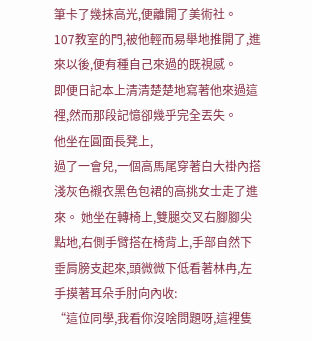筆卡了幾抹高光,便離開了美術社。
107教室的門,被他輕而易舉地推開了,進來以後,便有種自己來過的既視感。
即便日記本上清清楚楚地寫著他來過這裡,然而那段記憶卻幾乎完全丟失。
他坐在圓面長凳上,
過了一會兒,一個高馬尾穿著白大褂內搭淺灰色襯衣黑色包裙的高挑女士走了進來。 她坐在轉椅上,雙腿交叉右腳腳尖點地,右側手臂搭在椅背上,手部自然下垂肩膀支起來,頭微微下低看著林冉,左手摸著耳朵手肘向內收:
“這位同學,我看你沒啥問題呀,這裡隻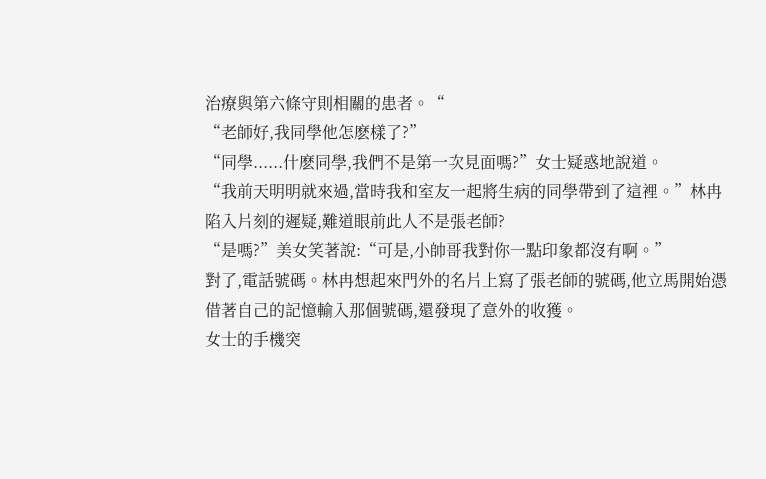治療與第六條守則相關的患者。“
“老師好,我同學他怎麽樣了?”
“同學......什麽同學,我們不是第一次見面嗎?”女士疑惑地說道。
“我前天明明就來過,當時我和室友一起將生病的同學帶到了這裡。”林冉陷入片刻的遲疑,難道眼前此人不是張老師?
“是嗎?”美女笑著說:“可是,小帥哥我對你一點印象都沒有啊。”
對了,電話號碼。林冉想起來門外的名片上寫了張老師的號碼,他立馬開始憑借著自己的記憶輸入那個號碼,還發現了意外的收獲。
女士的手機突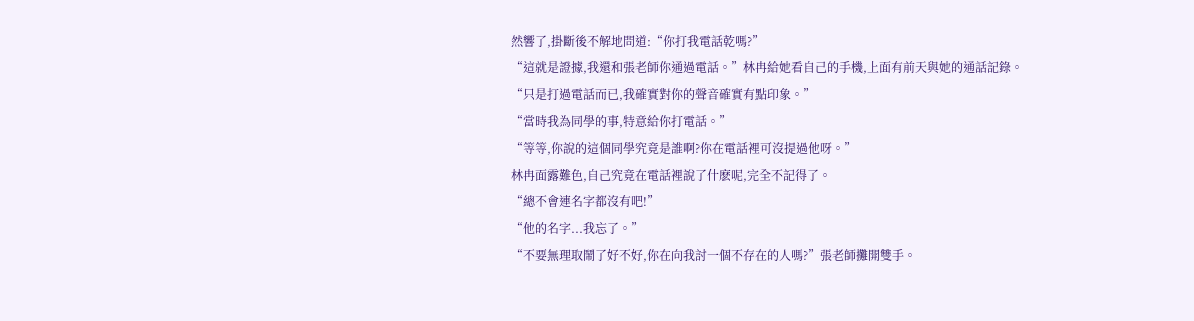然響了,掛斷後不解地問道:“你打我電話乾嗎?”
“這就是證據,我還和張老師你通過電話。”林冉給她看自己的手機,上面有前天與她的通話記錄。
“只是打過電話而已,我確實對你的聲音確實有點印象。”
“當時我為同學的事,特意給你打電話。”
“等等,你說的這個同學究竟是誰啊?你在電話裡可沒提過他呀。”
林冉面露難色,自己究竟在電話裡說了什麽呢,完全不記得了。
“總不會連名字都沒有吧!”
“他的名字...我忘了。”
“不要無理取鬧了好不好,你在向我討一個不存在的人嗎?”張老師攤開雙手。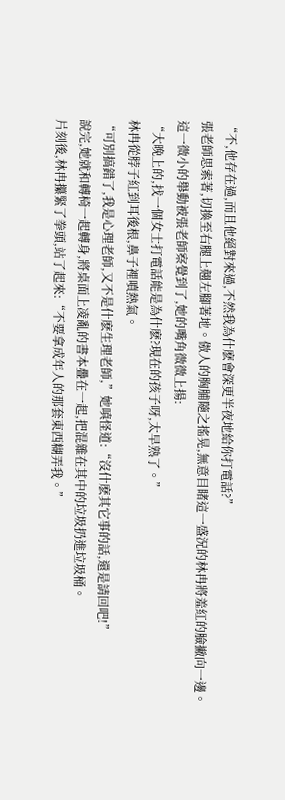“不,他存在過,而且他絕對來過,不然我為什麽會深更半夜地給你打電話?”
張老師思索著,切換至右腿上翹左腳著地。傲人的胸脯隨之搖晃,無意目睹這一盛況的林冉將羞紅的臉撇向一邊。
這一微小的舉動被張老師察覺到了,她的嘴角微微上揚:
“大晚上的,找一個女士打電話能是為什麽?現在的孩子呀,太早熟了。”
林冉從脖子紅到耳後根,鼻子裡噴熱氣。
“可別搞錯了,我是心理老師,又不是什麽生理老師,”她嗔怪道:“沒什麽其它事的話,還是請回吧!”
說完,她就和轉椅一起轉身,將桌面上凌亂的書本疊在一起,把混雜在其中的垃圾扔進垃圾桶。
片刻後,林冉攥緊了拳頭,站了起來:“不要拿成年人的那套東西糊弄我。”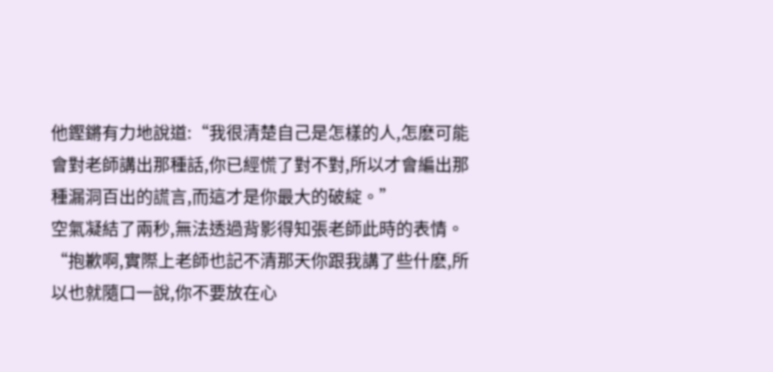他鏗鏘有力地說道:“我很清楚自己是怎樣的人,怎麽可能會對老師講出那種話,你已經慌了對不對,所以才會編出那種漏洞百出的謊言,而這才是你最大的破綻。”
空氣凝結了兩秒,無法透過背影得知張老師此時的表情。
“抱歉啊,實際上老師也記不清那天你跟我講了些什麽,所以也就隨口一說,你不要放在心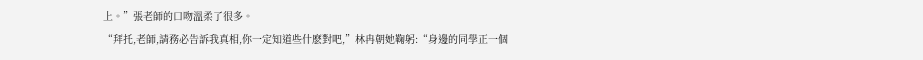上。”張老師的口吻溫柔了很多。
“拜托,老師,請務必告訴我真相,你一定知道些什麽對吧,”林冉朝她鞠躬:“身邊的同學正一個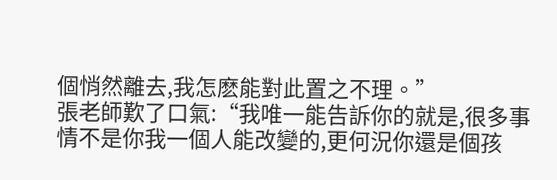個悄然離去,我怎麽能對此置之不理。”
張老師歎了口氣:“我唯一能告訴你的就是,很多事情不是你我一個人能改變的,更何況你還是個孩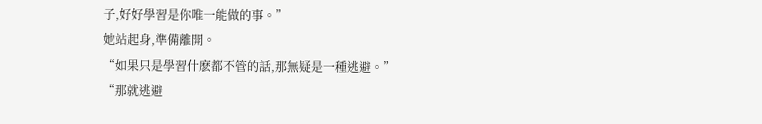子,好好學習是你唯一能做的事。”
她站起身,準備離開。
“如果只是學習什麽都不管的話,那無疑是一種逃避。”
“那就逃避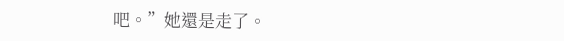吧。”她還是走了。